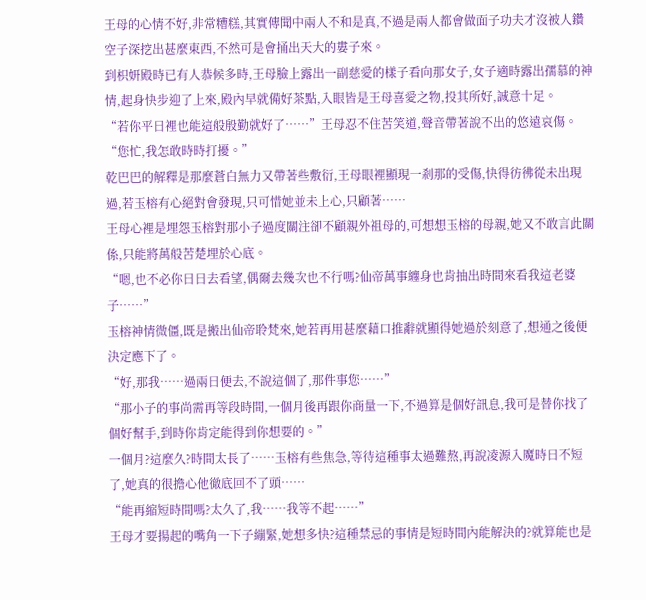王母的心情不好,非常糟糕,其實傳聞中兩人不和是真,不過是兩人都會做面子功夫才沒被人鑽空子深挖出甚麼東西,不然可是會捅出天大的婁子來。
到枳妍殿時已有人恭候多時,王母臉上露出一副慈愛的樣子看向那女子,女子適時露出孺慕的神情,起身快步迎了上來,殿內早就備好茶點,入眼皆是王母喜愛之物,投其所好,誠意十足。
“若你平日裡也能這般殷勤就好了……”王母忍不住苦笑道,聲音帶著說不出的悠遠哀傷。
“您忙,我怎敢時時打擾。”
乾巴巴的解釋是那麼蒼白無力又帶著些敷衍,王母眼裡顯現一剎那的受傷,快得彷彿從未出現過,若玉榕有心絕對會發現,只可惜她並未上心,只顧著……
王母心裡是埋怨玉榕對那小子過度關注卻不顧親外祖母的,可想想玉榕的母親,她又不敢言此關係,只能將萬般苦楚埋於心底。
“嗯,也不必你日日去看望,偶爾去幾次也不行嗎?仙帝萬事纏身也肯抽出時間來看我這老婆子……”
玉榕神情微僵,既是搬出仙帝聆梵來,她若再用甚麼藉口推辭就顯得她過於刻意了,想通之後便決定應下了。
“好,那我……過兩日便去,不說這個了,那件事您……”
“那小子的事尚需再等段時間,一個月後再跟你商量一下,不過算是個好訊息,我可是替你找了個好幫手,到時你肯定能得到你想要的。”
一個月?這麼久?時間太長了……玉榕有些焦急,等待這種事太過難熬,再說凌源入魔時日不短了,她真的很擔心他徹底回不了頭……
“能再縮短時間嗎?太久了,我……我等不起……”
王母才要揚起的嘴角一下子繃緊,她想多快?這種禁忌的事情是短時間內能解決的?就算能也是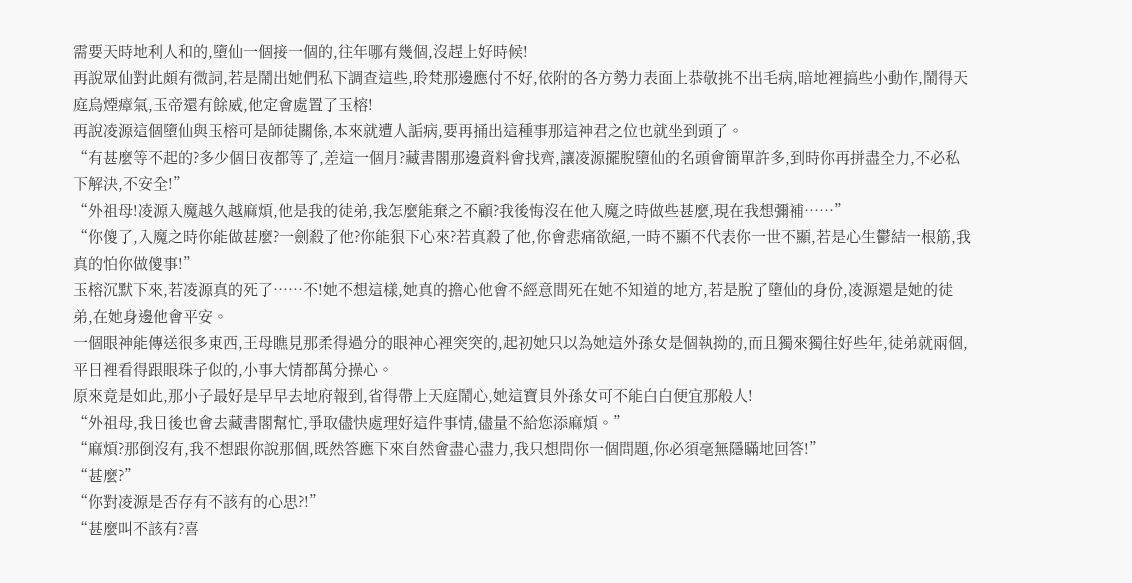需要天時地利人和的,墮仙一個接一個的,往年哪有幾個,沒趕上好時候!
再說眾仙對此頗有微詞,若是鬧出她們私下調查這些,聆梵那邊應付不好,依附的各方勢力表面上恭敬挑不出毛病,暗地裡搞些小動作,鬧得天庭烏煙瘴氣,玉帝還有餘威,他定會處置了玉榕!
再說凌源這個墮仙與玉榕可是師徒關係,本來就遭人詬病,要再捅出這種事那這神君之位也就坐到頭了。
“有甚麼等不起的?多少個日夜都等了,差這一個月?藏書閣那邊資料會找齊,讓凌源擺脫墮仙的名頭會簡單許多,到時你再拼盡全力,不必私下解決,不安全!”
“外祖母!凌源入魔越久越麻煩,他是我的徒弟,我怎麼能棄之不顧?我後悔沒在他入魔之時做些甚麼,現在我想彌補……”
“你傻了,入魔之時你能做甚麼?一劍殺了他?你能狠下心來?若真殺了他,你會悲痛欲絕,一時不顯不代表你一世不顯,若是心生鬱結一根筋,我真的怕你做傻事!”
玉榕沉默下來,若凌源真的死了……不!她不想這樣,她真的擔心他會不經意間死在她不知道的地方,若是脫了墮仙的身份,凌源還是她的徒弟,在她身邊他會平安。
一個眼神能傳送很多東西,王母瞧見那柔得過分的眼神心裡突突的,起初她只以為她這外孫女是個執拗的,而且獨來獨往好些年,徒弟就兩個,平日裡看得跟眼珠子似的,小事大情都萬分操心。
原來竟是如此,那小子最好是早早去地府報到,省得帶上天庭鬧心,她這寶貝外孫女可不能白白便宜那般人!
“外祖母,我日後也會去藏書閣幫忙,爭取儘快處理好這件事情,儘量不給您添麻煩。”
“麻煩?那倒沒有,我不想跟你說那個,既然答應下來自然會盡心盡力,我只想問你一個問題,你必須毫無隱瞞地回答!”
“甚麼?”
“你對凌源是否存有不該有的心思?!”
“甚麼叫不該有?喜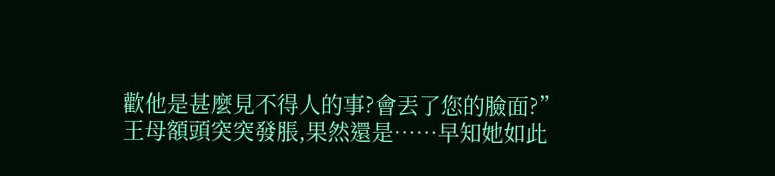歡他是甚麼見不得人的事?會丟了您的臉面?”
王母額頭突突發脹,果然還是……早知她如此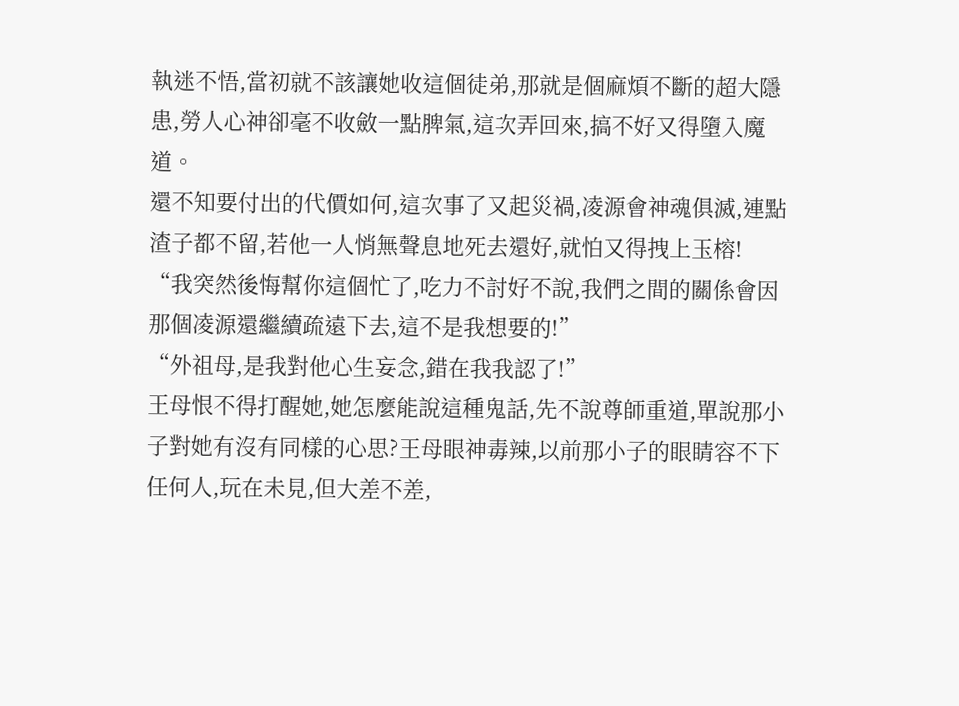執迷不悟,當初就不該讓她收這個徒弟,那就是個麻煩不斷的超大隱患,勞人心神卻毫不收斂一點脾氣,這次弄回來,搞不好又得墮入魔道。
還不知要付出的代價如何,這次事了又起災禍,凌源會神魂俱滅,連點渣子都不留,若他一人悄無聲息地死去還好,就怕又得拽上玉榕!
“我突然後悔幫你這個忙了,吃力不討好不說,我們之間的關係會因那個凌源還繼續疏遠下去,這不是我想要的!”
“外祖母,是我對他心生妄念,錯在我我認了!”
王母恨不得打醒她,她怎麼能說這種鬼話,先不說尊師重道,單說那小子對她有沒有同樣的心思?王母眼神毒辣,以前那小子的眼睛容不下任何人,玩在未見,但大差不差,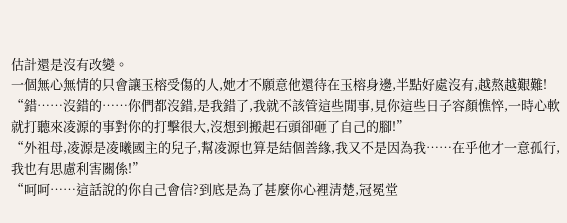估計還是沒有改變。
一個無心無情的只會讓玉榕受傷的人,她才不願意他還待在玉榕身邊,半點好處沒有,越熬越艱難!
“錯……沒錯的……你們都沒錯,是我錯了,我就不該管這些閒事,見你這些日子容顏憔悴,一時心軟就打聽來凌源的事對你的打擊很大,沒想到搬起石頭卻砸了自己的腳!”
“外祖母,凌源是凌曦國主的兒子,幫凌源也算是結個善緣,我又不是因為我……在乎他才一意孤行,我也有思慮利害關係!”
“呵呵……這話說的你自己會信?到底是為了甚麼你心裡清楚,冠冕堂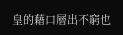皇的藉口層出不窮也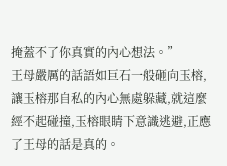掩蓋不了你真實的內心想法。”
王母嚴厲的話語如巨石一般砸向玉榕,讓玉榕那自私的內心無處躲藏,就這麼經不起碰撞,玉榕眼睛下意識逃避,正應了王母的話是真的。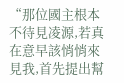“那位國主根本不待見凌源,若真在意早該悄悄來見我,首先提出幫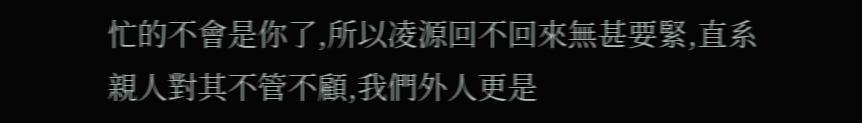忙的不會是你了,所以凌源回不回來無甚要緊,直系親人對其不管不顧,我們外人更是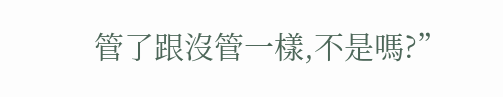管了跟沒管一樣,不是嗎?”